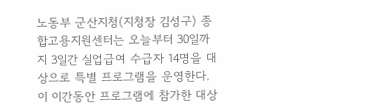노동부 군산지청(지청장 김성구) 종합고용지원센터는 오늘부터 30일까지 3일간 실업급여 수급자 14명을 대상으로 특별 프로그램을 운영한다. 이 이간동안 프로그램에 참가한 대상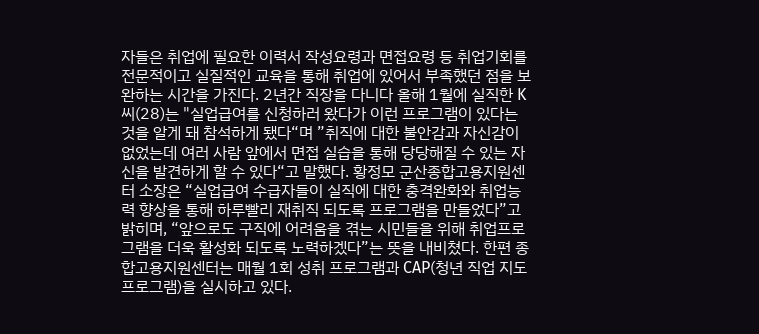자들은 취업에 필요한 이력서 작성요령과 면접요령 등 취업기회를 전문적이고 실질적인 교육을 통해 취업에 있어서 부족했던 점을 보완하는 시간을 가진다. 2년간 직장을 다니다 올해 1월에 실직한 K 씨(28)는 "실업급여를 신청하러 왔다가 이런 프로그램이 있다는 것을 알게 돼 참석하게 됐다“며 ”취직에 대한 불안감과 자신감이 없었는데 여러 사람 앞에서 면접 실습을 통해 당당해질 수 있는 자신을 발견하게 할 수 있다“고 말했다. 황정모 군산종합고용지원센터 소장은 “실업급여 수급자들이 실직에 대한 충격완화와 취업능력 향상을 통해 하루빨리 재취직 되도록 프로그램을 만들었다”고 밝히며, “앞으로도 구직에 어려움을 겪는 시민들을 위해 취업프로그램을 더욱 활성화 되도록 노력하겠다”는 뜻을 내비쳤다. 한편 종합고용지원센터는 매월 1회 성취 프로그램과 CAP(청년 직업 지도 프로그램)을 실시하고 있다.